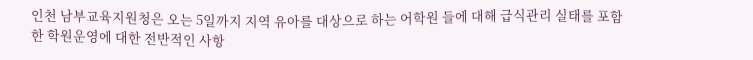인천 남부교육지원청은 오는 5일까지 지역 유아를 대상으로 하는 어학원 들에 대해 급식관리 실태를 포함한 학원운영에 대한 전반적인 사항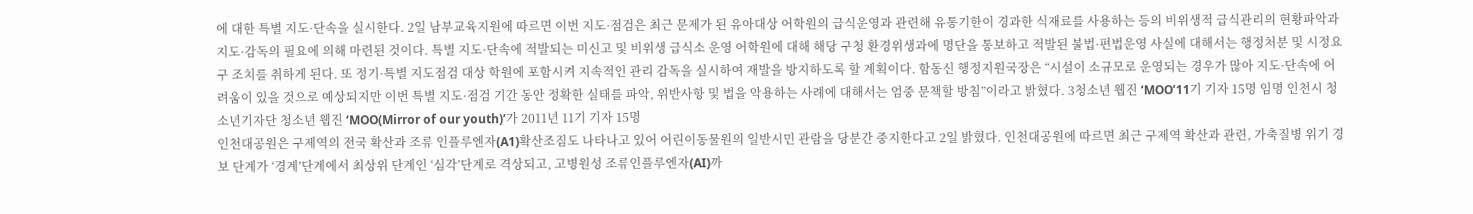에 대한 특별 지도·단속을 실시한다. 2일 남부교육지원에 따르면 이번 지도·점검은 최근 문제가 된 유아대상 어학원의 급식운영과 관련해 유통기한이 경과한 식재료를 사용하는 등의 비위생적 급식관리의 현황파악과 지도·감독의 필요에 의해 마련된 것이다. 특별 지도·단속에 적발되는 미신고 및 비위생 급식소 운영 어학원에 대해 해당 구청 환경위생과에 명단을 통보하고 적발된 불법·편법운영 사실에 대해서는 행정처분 및 시정요구 조치를 취하게 된다. 또 정기·특별 지도점검 대상 학원에 포함시켜 지속적인 관리 감독을 실시하여 재발을 방지하도록 할 계획이다. 함동신 행정지원국장은 “시설이 소규모로 운영되는 경우가 많아 지도·단속에 어려움이 있을 것으로 예상되지만 이번 특별 지도·점검 기간 동안 정확한 실태를 파악, 위반사항 및 법을 악용하는 사례에 대해서는 엄중 문책할 방침”이라고 밝혔다. 3청소년 웹진 ‘MOO’11기 기자 15명 임명 인천시 청소년기자단 청소년 웹진 ‘MOO(Mirror of our youth)’가 2011년 11기 기자 15명
인천대공원은 구제역의 전국 확산과 조류 인플루엔자(A1)확산조짐도 나타나고 있어 어린이동물원의 일반시민 관람을 당분간 중지한다고 2일 밝혔다. 인천대공원에 따르면 최근 구제역 확산과 관련, 가축질병 위기 경보 단계가 ‘경계’단계에서 최상위 단계인 ‘심각’단계로 격상되고, 고병원성 조류인플루엔자(AI)까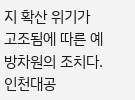지 확산 위기가 고조됨에 따른 예방차원의 조치다. 인천대공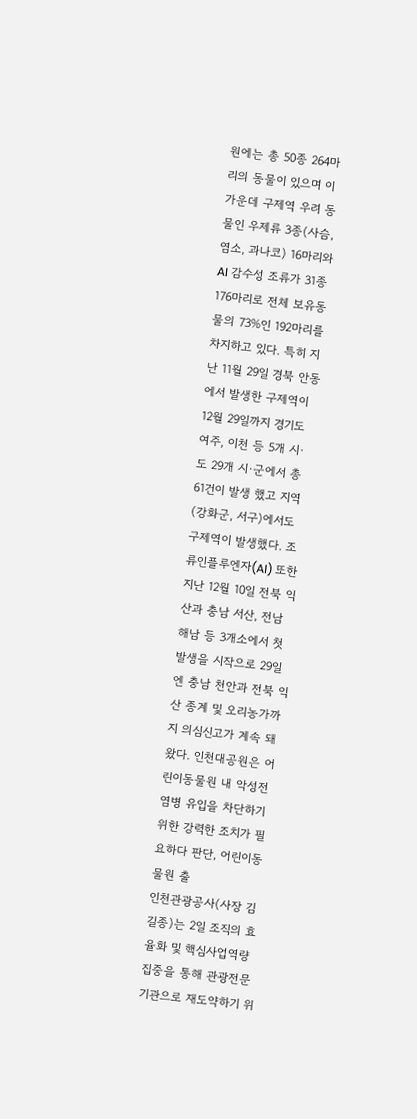원에는 총 50종 264마리의 동물이 있으며 이 가운데 구제역 우려 동물인 우제류 3종(사슴, 염소, 과나코) 16마리와 AI 감수성 조류가 31종 176마리로 전체 보유동물의 73%인 192마리를 차지하고 있다. 특히 지난 11월 29일 경북 안동에서 발생한 구제역이 12월 29일까지 경기도 여주, 이천 등 5개 시·도 29개 시·군에서 총 61건이 발생 했고 지역(강화군, 서구)에서도 구제역이 발생했다. 조류인플루엔자(AI) 또한 지난 12월 10일 전북 익산과 충남 서산, 전남 해남 등 3개소에서 첫 발생을 시작으로 29일엔 충남 천안과 전북 익산 종계 및 오리농가까지 의심신고가 계속 돼 왔다. 인천대공원은 어린이동물원 내 악성전염병 유입을 차단하기 위한 강력한 조치가 필요하다 판단, 어린이동물원 출
인천관광공사(사장 김길종)는 2일 조직의 효율화 및 핵심사업역량 집중을 통해 관광전문기관으로 재도약하기 위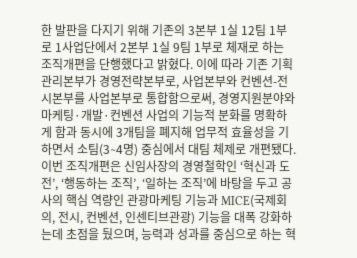한 발판을 다지기 위해 기존의 3본부 1실 12팀 1부로 1사업단에서 2본부 1실 9팀 1부로 체재로 하는 조직개편을 단행했다고 밝혔다. 이에 따라 기존 기획관리본부가 경영전략본부로, 사업본부와 컨벤션-전시본부를 사업본부로 통합함으로써, 경영지원분야와 마케팅·개발·컨벤션 사업의 기능적 분화를 명확하게 함과 동시에 3개팀을 폐지해 업무적 효율성을 기하면서 소팀(3∼4명) 중심에서 대팀 체제로 개편됐다. 이번 조직개편은 신임사장의 경영철학인 ‘혁신과 도전’, ‘행동하는 조직’, ‘일하는 조직’에 바탕을 두고 공사의 핵심 역량인 관광마케팅 기능과 MICE(국제회의, 전시, 컨벤션, 인센티브관광) 기능을 대폭 강화하는데 초점을 뒀으며, 능력과 성과를 중심으로 하는 혁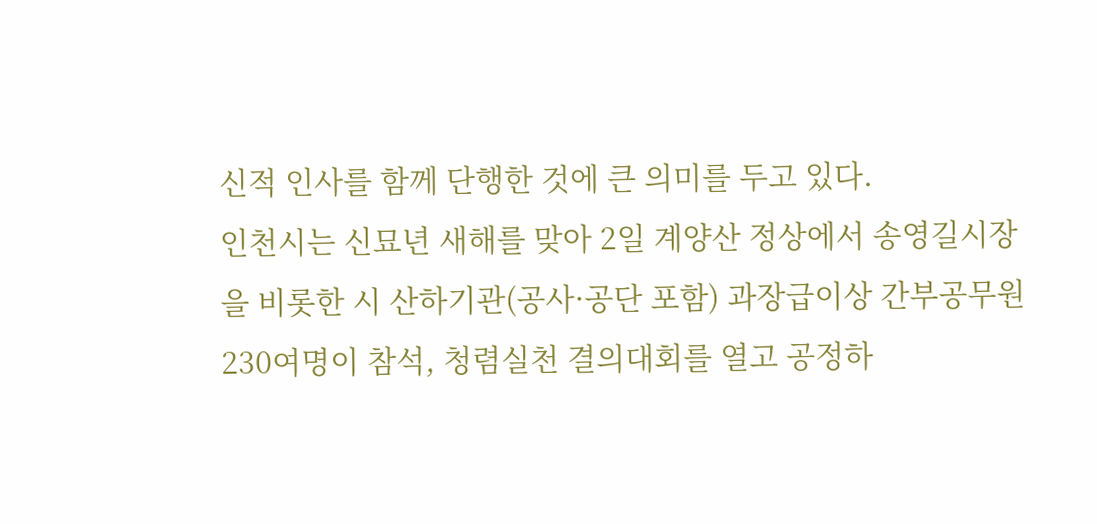신적 인사를 함께 단행한 것에 큰 의미를 두고 있다.
인천시는 신묘년 새해를 맞아 2일 계양산 정상에서 송영길시장을 비롯한 시 산하기관(공사·공단 포함) 과장급이상 간부공무원 230여명이 참석, 청렴실천 결의대회를 열고 공정하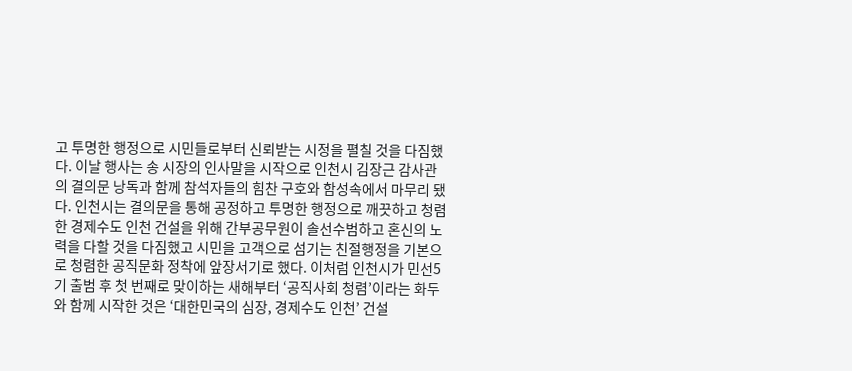고 투명한 행정으로 시민들로부터 신뢰받는 시정을 펼칠 것을 다짐했다. 이날 행사는 송 시장의 인사말을 시작으로 인천시 김장근 감사관의 결의문 낭독과 함께 참석자들의 힘찬 구호와 함성속에서 마무리 됐다. 인천시는 결의문을 통해 공정하고 투명한 행정으로 깨끗하고 청렴한 경제수도 인천 건설을 위해 간부공무원이 솔선수범하고 혼신의 노력을 다할 것을 다짐했고 시민을 고객으로 섬기는 친절행정을 기본으로 청렴한 공직문화 정착에 앞장서기로 했다. 이처럼 인천시가 민선5기 출범 후 첫 번째로 맞이하는 새해부터 ‘공직사회 청렴’이라는 화두와 함께 시작한 것은 ‘대한민국의 심장, 경제수도 인천’ 건설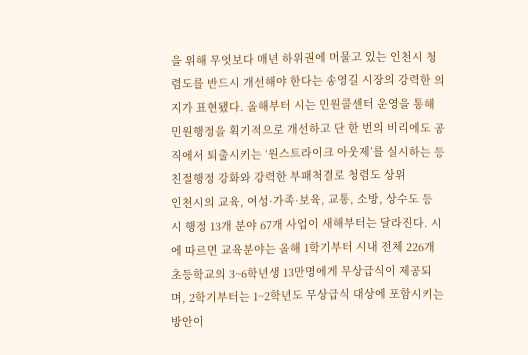을 위해 무엇보다 매년 하위권에 머물고 있는 인천시 청렴도를 반드시 개선해야 한다는 송영길 시장의 강력한 의지가 표현됐다. 올해부터 시는 민원콜센터 운영을 통해 민원행정을 획기적으로 개선하고 단 한 번의 비리에도 공직에서 퇴출시키는 ‘원스트라이크 아웃제’를 실시하는 등 친절행정 강화와 강력한 부패척결로 청렴도 상위
인천시의 교육, 여성·가족·보육, 교통, 소방, 상수도 등 시 행정 13개 분야 67개 사업이 새해부터는 달라진다. 시에 따르면 교육분야는 올해 1학기부터 시내 전체 226개 초등학교의 3~6학년생 13만명에게 무상급식이 제공되며, 2학기부터는 1~2학년도 무상급식 대상에 포함시키는 방안이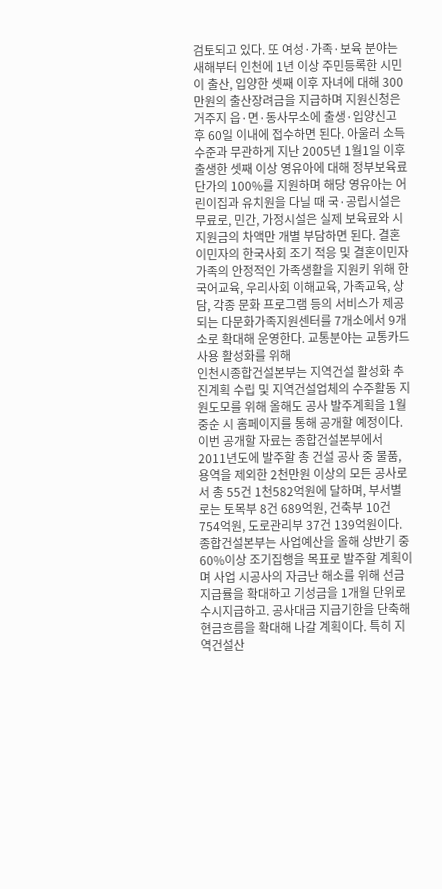검토되고 있다. 또 여성·가족·보육 분야는 새해부터 인천에 1년 이상 주민등록한 시민이 출산, 입양한 셋째 이후 자녀에 대해 300만원의 출산장려금을 지급하며 지원신청은 거주지 읍·면·동사무소에 출생·입양신고 후 60일 이내에 접수하면 된다. 아울러 소득수준과 무관하게 지난 2005년 1월1일 이후 출생한 셋째 이상 영유아에 대해 정부보육료단가의 100%를 지원하며 해당 영유아는 어린이집과 유치원을 다닐 때 국·공립시설은 무료로, 민간, 가정시설은 실제 보육료와 시 지원금의 차액만 개별 부담하면 된다. 결혼이민자의 한국사회 조기 적응 및 결혼이민자 가족의 안정적인 가족생활을 지원키 위해 한국어교육, 우리사회 이해교육, 가족교육, 상담, 각종 문화 프로그램 등의 서비스가 제공되는 다문화가족지원센터를 7개소에서 9개소로 확대해 운영한다. 교통분야는 교통카드 사용 활성화를 위해
인천시종합건설본부는 지역건설 활성화 추진계획 수립 및 지역건설업체의 수주활동 지원도모를 위해 올해도 공사 발주계획을 1월 중순 시 홈페이지를 통해 공개할 예정이다. 이번 공개할 자료는 종합건설본부에서 2011년도에 발주할 총 건설 공사 중 물품, 용역을 제외한 2천만원 이상의 모든 공사로서 총 55건 1천582억원에 달하며, 부서별로는 토목부 8건 689억원, 건축부 10건 754억원, 도로관리부 37건 139억원이다. 종합건설본부는 사업예산을 올해 상반기 중 60%이상 조기집행을 목표로 발주할 계획이며 사업 시공사의 자금난 해소를 위해 선금 지급률을 확대하고 기성금을 1개월 단위로 수시지급하고. 공사대금 지급기한을 단축해 현금흐름을 확대해 나갈 계획이다. 특히 지역건설산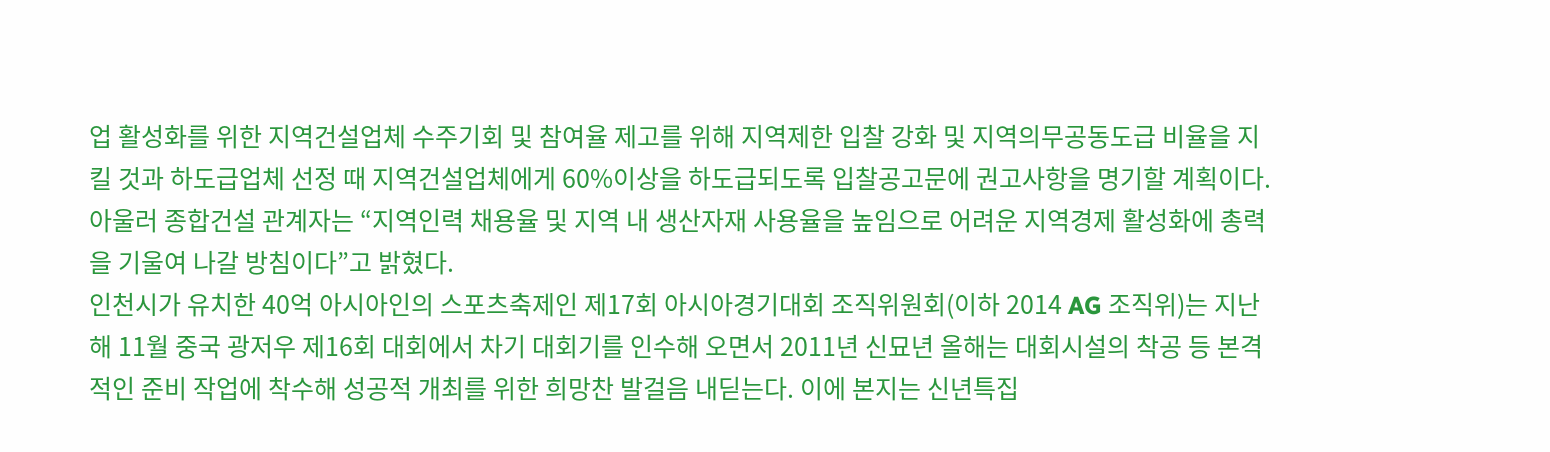업 활성화를 위한 지역건설업체 수주기회 및 참여율 제고를 위해 지역제한 입찰 강화 및 지역의무공동도급 비율을 지킬 것과 하도급업체 선정 때 지역건설업체에게 60%이상을 하도급되도록 입찰공고문에 권고사항을 명기할 계획이다. 아울러 종합건설 관계자는 “지역인력 채용율 및 지역 내 생산자재 사용율을 높임으로 어려운 지역경제 활성화에 총력을 기울여 나갈 방침이다”고 밝혔다.
인천시가 유치한 40억 아시아인의 스포츠축제인 제17회 아시아경기대회 조직위원회(이하 2014 AG 조직위)는 지난해 11월 중국 광저우 제16회 대회에서 차기 대회기를 인수해 오면서 2011년 신묘년 올해는 대회시설의 착공 등 본격적인 준비 작업에 착수해 성공적 개최를 위한 희망찬 발걸음 내딛는다. 이에 본지는 신년특집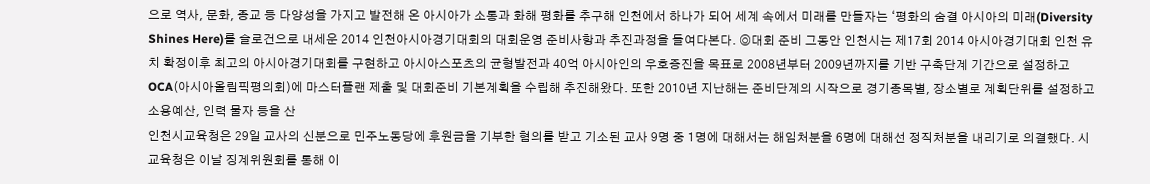으로 역사, 문화, 종교 등 다양성을 가지고 발전해 온 아시아가 소통과 화해 평화를 추구해 인천에서 하나가 되어 세계 속에서 미래를 만들자는 ‘평화의 숨결 아시아의 미래(Diversity Shines Here)를 슬로건으로 내세운 2014 인천아시아경기대회의 대회운영 준비사항과 추진과정을 들여다본다. ◎대회 준비 그동안 인천시는 제17회 2014 아시아경기대회 인천 유치 확정이후 최고의 아시아경기대회를 구현하고 아시아스포츠의 균형발전과 40억 아시아인의 우호증진을 목표로 2008년부터 2009년까지를 기반 구축단계 기간으로 설정하고 OCA(아시아올림픽평의회)에 마스터플랜 제출 및 대회준비 기본계획을 수립해 추진해왔다. 또한 2010년 지난해는 준비단계의 시작으로 경기종목별, 장소별로 계획단위를 설정하고 소용예산, 인력 물자 등을 산
인천시교육청은 29일 교사의 신분으로 민주노동당에 후원금을 기부한 혐의를 받고 기소된 교사 9명 중 1명에 대해서는 해임처분을 6명에 대해선 정직처분을 내리기로 의결했다. 시교육청은 이날 징계위원회를 통해 이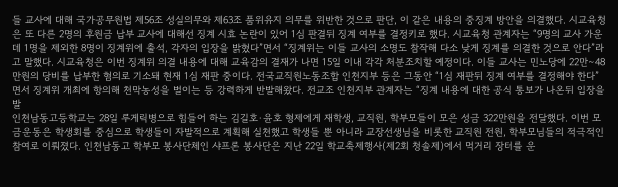들 교사에 대해 국가공무원법 제56조 성실의무와 제63조 품위유지 의무를 위반한 것으로 판단, 이 같은 내용의 중징계 방안을 의결했다. 시교육청은 또 다른 2명의 후원금 납부 교사에 대해선 징계 시효 논란이 있어 1심 판결뒤 징계 여부를 결정키로 했다. 시교육청 관계자는 “9명의 교사 가운데 1명을 제외한 8명이 징계위에 출석, 각자의 입장을 밝혔다”면서 “징계위는 이들 교사의 소명도 참작해 다소 낮게 징계를 의결한 것으로 안다”라고 말했다. 시교육청은 이번 징계위 의결 내용에 대해 교육감의 결재가 나면 15일 이내 각각 처분조치할 예정이다. 이들 교사는 민노당에 22만∼48만원의 당비를 납부한 혐의로 기소돼 현재 1심 재판 중이다. 전국교직원노동조합 인천지부 등은 그동안 “1심 재판뒤 징계 여부를 결정해야 한다”면서 징계위 개최에 항의해 천막농성을 벌이는 등 강력하게 반발해왔다. 전교조 인천지부 관계자는 “징계 내용에 대한 공식 통보가 나온뒤 입장을 발
인천남동고등학교는 28일 루게릭병으로 힘들어 하는 김길호·윤호 형제에게 재학생, 교직원, 학부모들이 모은 성금 322만원을 전달했다. 이번 모금운동은 학생회를 중심으로 학생들이 자발적으로 계획해 실천했고 학생들 뿐 아니라 교장선생님을 비롯한 교직원 전원, 학부모님들의 적극적인 참여로 이뤄졌다. 인천남동고 학부모 봉사단체인 샤프론 봉사단은 지난 22일 학교축제행사(제2회 청솔제)에서 먹거리 장터를 운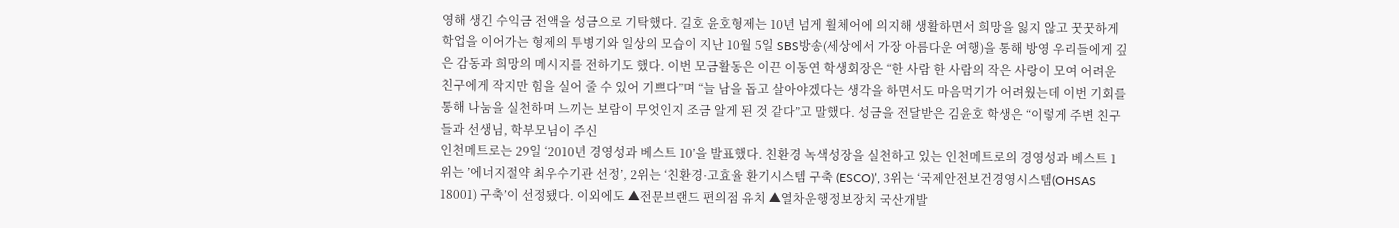영해 생긴 수익금 전액을 성금으로 기탁했다. 길호 윤호형제는 10년 넘게 휠체어에 의지해 생활하면서 희망을 잃지 않고 꿋꿋하게 학업을 이어가는 형제의 투병기와 일상의 모습이 지난 10월 5일 SBS방송(세상에서 가장 아름다운 여행)을 통해 방영 우리들에게 깊은 감동과 희망의 메시지를 전하기도 했다. 이번 모금활동은 이끈 이동연 학생회장은 “한 사람 한 사람의 작은 사랑이 모여 어려운 친구에게 작지만 힘을 실어 줄 수 있어 기쁘다”며 “늘 남을 돕고 살아야겠다는 생각을 하면서도 마음먹기가 어려웠는데 이번 기회를 통해 나눔을 실천하며 느끼는 보람이 무엇인지 조금 알게 된 것 같다”고 말했다. 성금을 전달받은 김윤호 학생은 “이렇게 주변 친구들과 선생님, 학부모님이 주신
인천메트로는 29일 ‘2010년 경영성과 베스트 10’을 발표했다. 친환경 녹색성장을 실천하고 있는 인천메트로의 경영성과 베스트 1위는 ’에너지절약 최우수기관 선정’, 2위는 ‘친환경·고효율 환기시스템 구축 (ESCO)’, 3위는 ‘국제안전보건경영시스템(OHSAS 18001) 구축’이 선정됐다. 이외에도 ▲전문브랜드 편의점 유치 ▲열차운행정보장치 국산개발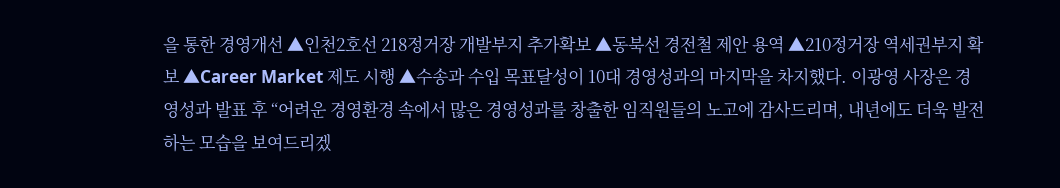을 통한 경영개선 ▲인천2호선 218정거장 개발부지 추가확보 ▲동북선 경전철 제안 용역 ▲210정거장 역세권부지 확보 ▲Career Market 제도 시행 ▲수송과 수입 목표달성이 10대 경영성과의 마지막을 차지했다. 이광영 사장은 경영성과 발표 후 “어려운 경영환경 속에서 많은 경영성과를 창출한 임직원들의 노고에 감사드리며, 내년에도 더욱 발전하는 모습을 보여드리겠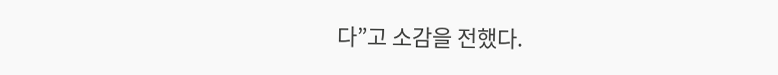다”고 소감을 전했다.